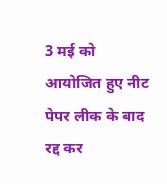3 मई को आयोजित हुए नीट पेपर लीक के बाद रद्द कर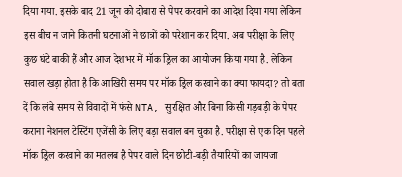दिया गया. इसके बाद 21 जून को दोबारा से पेपर करवाने का आदेश दिया गया लेकिन इस बीच न जाने कितनी घटनाओं ने छात्रों को परेशान कर दिया. अब परीक्षा के लिए कुछ घंटे बाकी हैं और आज देशभर में मॉक ड्रिल का आयोजन किया गया है. लेकिन सवाल खड़ा होता है कि आखिरी समय पर मॉक ड्रिल करवाने का क्या फायदा? तो बता दें कि लंबे समय से विवादों में फंसे NTA, सुरक्षित और बिना किसी गड़बड़ी के पेपर कराना नेशनल टेस्टिंग एजेंसी के लिए बड़ा सवाल बन चुका है. परीक्षा से एक दिन पहले मॉक ड्रिल करवाने का मतलब है पेपर वाले दिन छोटी-बड़ी तैयारियों का जायजा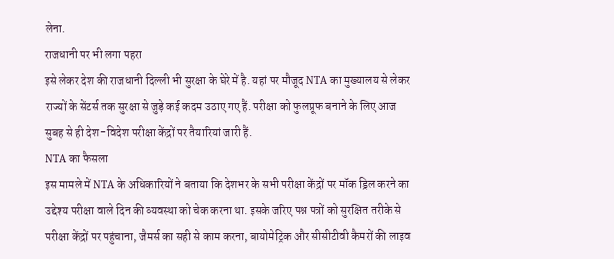लेना.
राजधानी पर भी लगा पहरा
इसे लेकर देश की राजधानी दिल्ली भी सुरक्षा के घेरे में है. यहां पर मौजूद NTA का मुख्यालय से लेकर राज्यों के सेंटर्स तक सुरक्षा से जुड़े कई कदम उठाए गए हैं. परीक्षा को फुलप्रूफ बनाने के लिए आज सुबह से ही देश-विदेश परीक्षा केंद्रों पर तैयारियां जारी हैं.
NTA का फैसला
इस मामले में NTA के अधिकारियों ने बताया कि देशभर के सभी परीक्षा केंद्रों पर मॉक ड्रिल करने का उद्देश्य परीक्षा वाले दिन की व्यवस्था को चेक करना था. इसके जरिए पश्न पत्रों को सुरक्षित तरीके से परीक्षा केंद्रों पर पहुंचाना, जैमर्स का सही से काम करना, बायोमेट्रिक और सीसीटीवी कैमरों की लाइव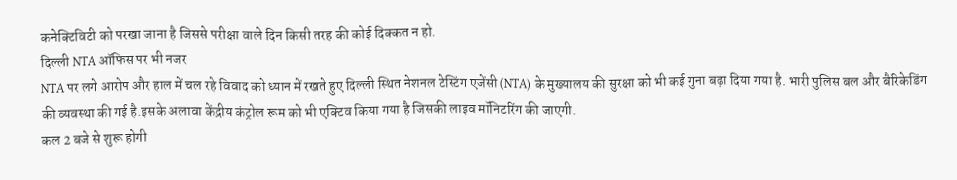कनेक्टिविटी को परखा जाना है जिससे परीक्षा वाले दिन किसी तरह की कोई दिक्कत न हो.
दिल्ली NTA ऑफिस पर भी नजर
NTA पर लगे आरोप और हाल में चल रहे विवाद को ध्यान में रखते हुए दिल्ली स्थित नेशनल टेस्टिंग एजेंसी (NTA) के मुख्यालय की सुरक्षा को भी कई गुना बढ़ा दिया गया है. भारी पुलिस बल और बैरिकेडिंग की व्यवस्था की गई है.इसके अलावा केंद्रीय कंट्रोल रूम को भी एक्टिव किया गया है जिसकी लाइव मॉनिटरिंग की जाएगी.
कल 2 बजे से शुरू होगी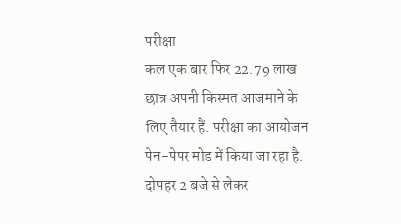परीक्षा
कल एक बार फिर 22.79 लाख छात्र अपनी किस्मत आजमाने के लिए तैयार हैं. परीक्षा का आयोजन पेन-पेपर मोड में किया जा रहा है. दोपहर 2 बजे से लेकर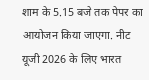शाम के 5.15 बजे तक पेपर का आयोजन किया जाएगा. नीट यूजी 2026 के लिए भारत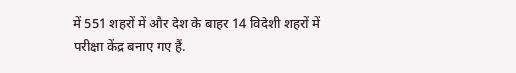में 551 शहरों में और देश के बाहर 14 विदेशी शहरों में परीक्षा केंद्र बनाए गए हैं.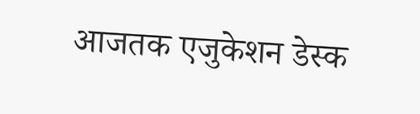आजतक एजुकेशन डेस्क